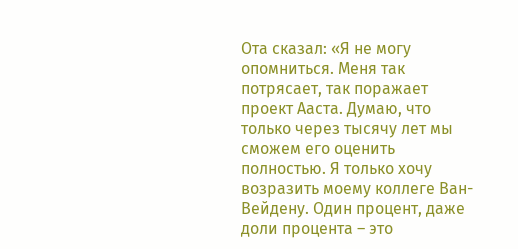Ота сказал: «Я не могу опомниться. Меня так потрясает, так поражает проект Ааста. Думаю, что только через тысячу лет мы сможем его оценить полностью. Я только хочу возразить моему коллеге Ван-Вейдену. Один процент, даже доли процента – это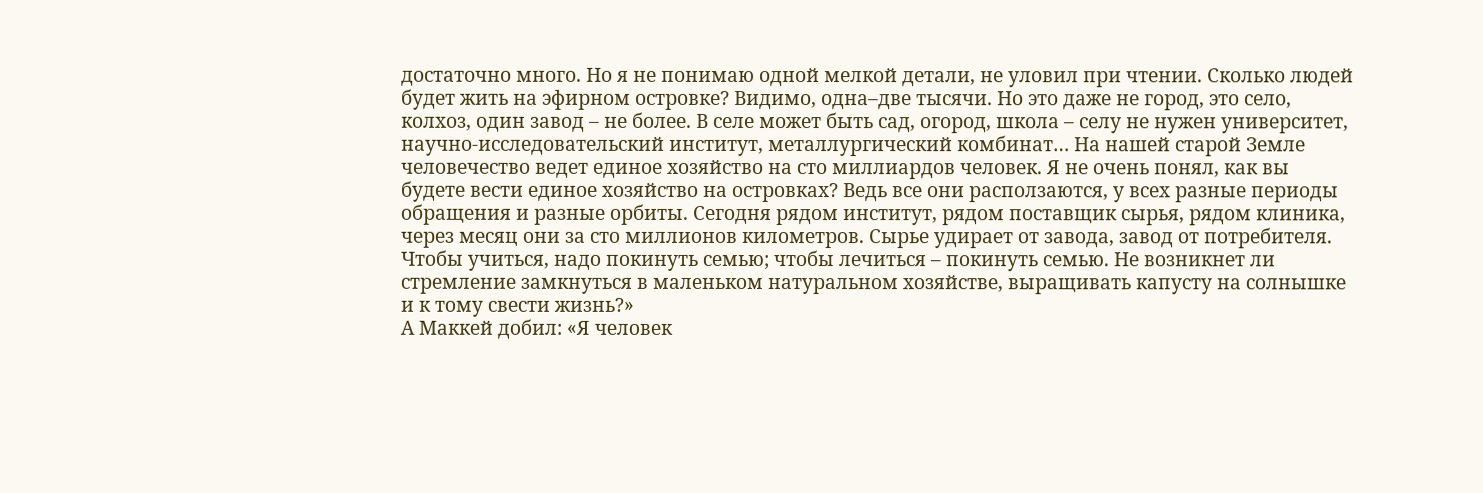достаточно много. Но я не понимаю одной мелкой детали, не уловил при чтении. Сколько людей будет жить на эфирном островке? Видимо, одна–две тысячи. Но это даже не город, это село, колхоз, один завод – не более. В селе может быть сад, огород, школа – селу не нужен университет, научно-исследовательский институт, металлургический комбинат… На нашей старой Земле человечество ведет единое хозяйство на сто миллиардов человек. Я не очень понял, как вы будете вести единое хозяйство на островках? Ведь все они расползаются, у всех разные периоды обращения и разные орбиты. Сегодня рядом институт, рядом поставщик сырья, рядом клиника, через месяц они за сто миллионов километров. Сырье удирает от завода, завод от потребителя. Чтобы учиться, надо покинуть семью; чтобы лечиться – покинуть семью. Не возникнет ли стремление замкнуться в маленьком натуральном хозяйстве, выращивать капусту на солнышке и к тому свести жизнь?»
А Маккей добил: «Я человек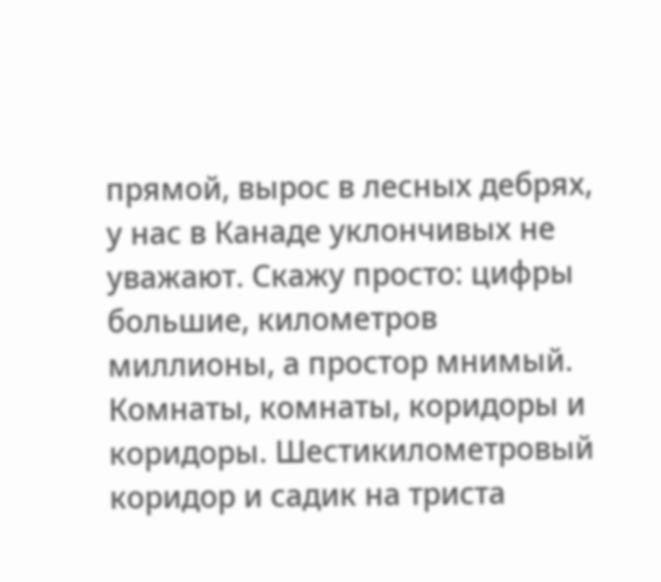прямой, вырос в лесных дебрях, у нас в Канаде уклончивых не уважают. Скажу просто: цифры большие, километров миллионы, а простор мнимый. Комнаты, комнаты, коридоры и коридоры. Шестикилометровый коридор и садик на триста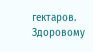гектаров. Здоровому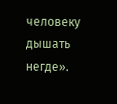человеку дышать негде».